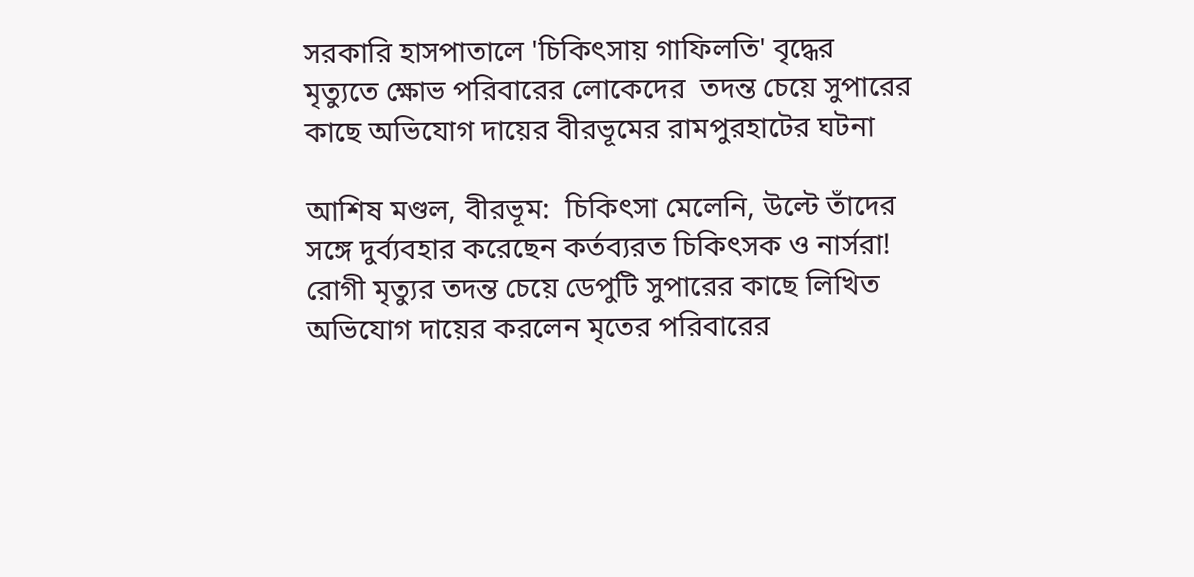সরকারি হাসপাতালে 'চিকিৎসায় গাফিলতি' বৃদ্ধের মৃত্যুতে ক্ষোভ পরিবারের লোকেদের  তদন্ত চেয়ে সুপারের কাছে অভিযোগ দায়ের বীরভূমের রামপুরহাটের ঘটনা

আশিষ মণ্ডল, বীরভূম:  চিকিৎসা মেলেনি, উল্টে তাঁদের সঙ্গে দুর্ব্যবহার করেছেন কর্তব্যরত চিকিৎসক ও নার্সরা! রোগী মৃত্যুর তদন্ত চেয়ে ডেপুটি সুপারের কাছে লিখিত অভিযোগ দায়ের করলেন মৃতের পরিবারের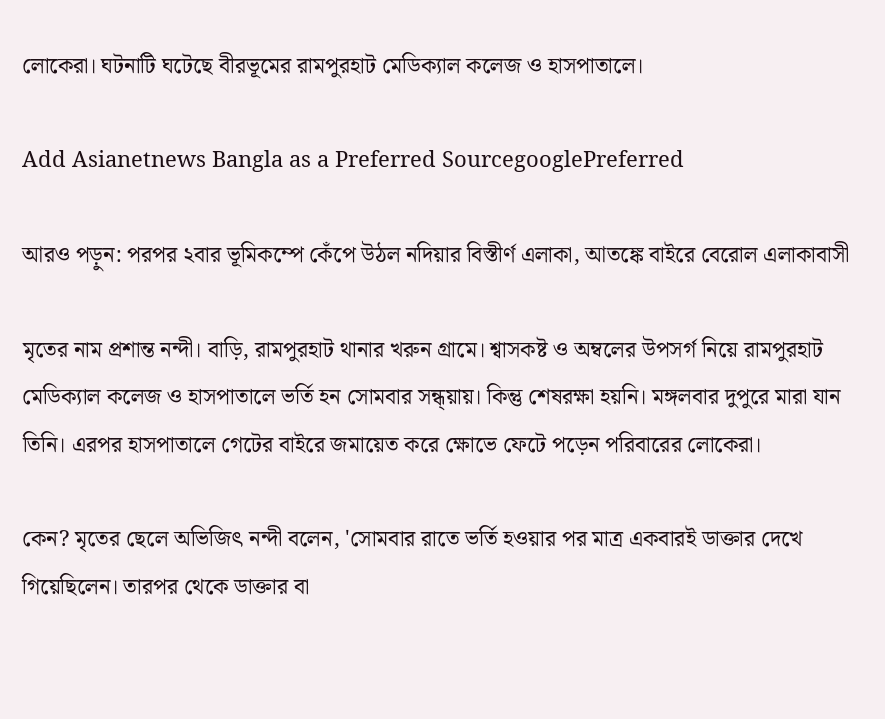লোকেরা। ঘটনাটি ঘটেছে বীরভূমের রামপুরহাট মেডিক্যাল কলেজ ও হাসপাতালে।

Add Asianetnews Bangla as a Preferred SourcegooglePreferred

আরও পড়ুন: পরপর ২বার ভূমিকম্পে কেঁপে উঠল নদিয়ার বিস্তীর্ণ এলাকা, আতঙ্কে বাইরে বেরোল এলাকাবাসী

মৃতের নাম প্রশান্ত নন্দী। বাড়ি, রামপুরহাট থানার খরুন গ্রামে। শ্বাসকষ্ট ও অম্বলের উপসর্গ নিয়ে রামপুরহাট মেডিক্যাল কলেজ ও হাসপাতালে ভর্তি হন সোমবার সন্ধ্য়ায়। কিন্তু শেষরক্ষা হয়নি। মঙ্গলবার দুপুরে মারা যান তিনি। এরপর হাসপাতালে গেটের বাইরে জমায়েত করে ক্ষোভে ফেটে পড়েন পরিবারের লোকেরা।

কেন? মৃতের ছেলে অভিজিৎ নন্দী বলেন, 'সোমবার রাতে ভর্তি হওয়ার পর মাত্র একবারই ডাক্তার দেখে গিয়েছিলেন। তারপর থেকে ডাক্তার বা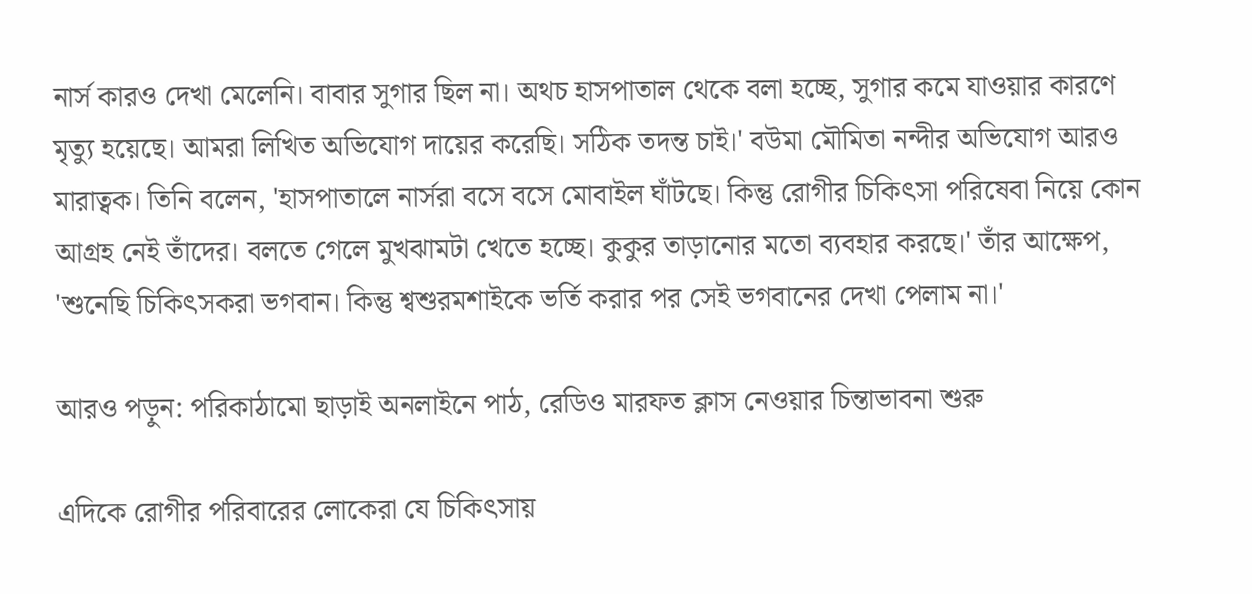নার্স কারও দেখা মেলেনি। বাবার সুগার ছিল না। অথচ হাসপাতাল থেকে বলা হচ্ছে, সুগার কমে যাওয়ার কারণে মৃত্যু হয়েছে। আমরা লিখিত অভিযোগ দায়ের করেছি। সঠিক তদন্ত চাই।' বউমা মৌমিতা নন্দীর অভিযোগ আরও মারাত্বক। তিনি বলেন, 'হাসপাতালে নার্সরা বসে বসে মোবাইল ঘাঁটছে। কিন্তু রোগীর চিকিৎসা পরিষেবা নিয়ে কোন আগ্রহ নেই তাঁদের। বলতে গেলে মুখঝামটা খেতে হচ্ছে। কুকুর তাড়ানোর মতো ব্যবহার করছে।' তাঁর আক্ষেপ, 'শুনেছি চিকিৎসকরা ভগবান। কিন্তু শ্বশুরমশাইকে ভর্তি করার পর সেই ভগবানের দেখা পেলাম না।'

আরও পড়ুন: পরিকাঠামো ছাড়াই অনলাইনে পাঠ, রেডিও মারফত ক্লাস নেওয়ার চিন্তাভাবনা শুরু

এদিকে রোগীর পরিবারের লোকেরা যে চিকিৎসায়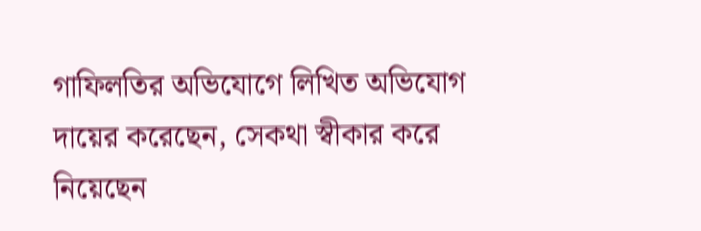গাফিলতির অভিযোগে লিখিত অভিযোগ দায়ের করেছেন, সেকথা স্বীকার করে নিয়েছেন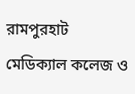রামপুরহাট মেডিক্যাল কলেজ ও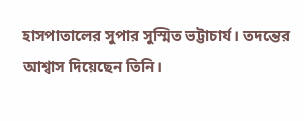হাসপাতালের সুপার সুস্মিত ভট্টাচার্য। তদন্তের আশ্বাস দিয়েছেন তিনি।